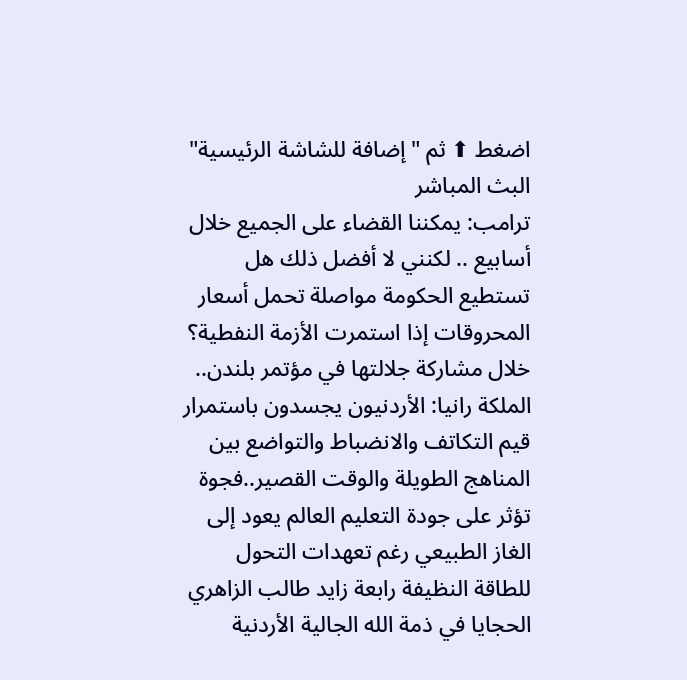اضغط ⬆ ثم "إضافة للشاشة الرئيسية"
البث المباشر
ترامب: يمكننا القضاء على الجميع خلال أسابيع .. لكنني لا أفضل ذلك هل تستطيع الحكومة مواصلة تحمل أسعار المحروقات إذا استمرت الأزمة النفطية؟ خلال مشاركة جلالتها في مؤتمر بلندن.. الملكة رانيا: الأردنيون يجسدون باستمرار قيم التكاتف والانضباط والتواضع بين المناهج الطويلة والوقت القصير..فجوة تؤثر على جودة التعليم العالم يعود إلى الغاز الطبيعي رغم تعهدات التحول للطاقة النظيفة رابعة زايد طالب الزاهري الحجايا في ذمة الله الجالية الأردنية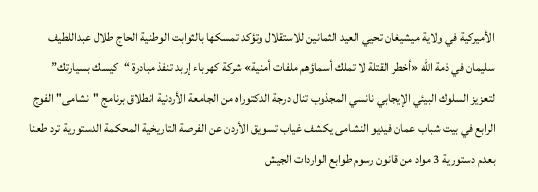الأميركية في ولاية ميشيغان تحيي العيد الثمانين للاستقلال وتؤكد تمسكها بالثوابت الوطنية الحاج طلال عبداللطيف سليمان في ذمة الله «أخطر القتلة لا تملك أسماؤهم ملفات أمنية» شركة كهرباء إربد تنفذ مبادرة “كيسك بسيارتك” لتعزيز السلوك البيئي الإيجابي نانسي المجذوب تنال درجة الدكتوراه من الجامعة الأردنية انطلاق برنامج "نشامى" الفوج الرابع في بيت شباب عمان فيديو النشامى يكشف غياب تسويق الأردن عن الفرصة التاريخية المحكمة الدستورية ترد طعنا بعدم دستورية 3 مواد من قانون رسوم طوابع الواردات الجيش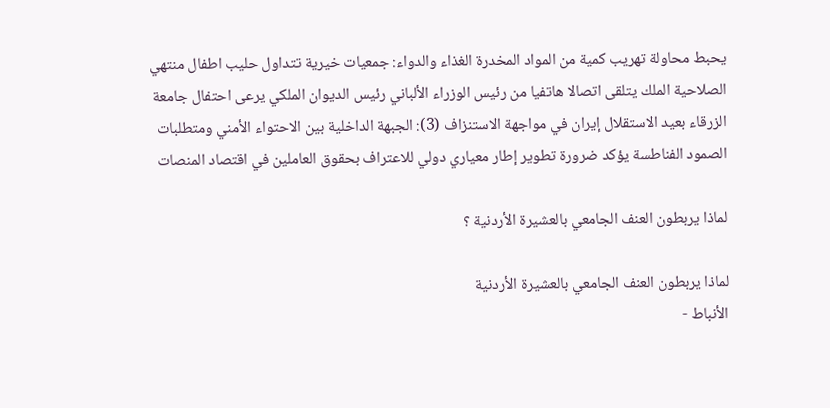يحبط محاولة تهريب كمية من المواد المخدرة الغذاء والدواء: جمعيات خيرية تتداول حليب اطفال منتهي الصلاحية الملك يتلقى اتصالا هاتفيا من رئيس الوزراء الألباني رئيس الديوان الملكي يرعى احتفال جامعة الزرقاء بعيد الاستقلال إيران في مواجهة الاستنزاف (3): الجبهة الداخلية بين الاحتواء الأمني ومتطلبات الصمود الفناطسة يؤكد ضرورة تطوير إطار معياري دولي للاعتراف بحقوق العاملين في اقتصاد المنصات

لماذا يربطون العنف الجامعي بالعشيرة الأردنية ؟

لماذا يربطون العنف الجامعي بالعشيرة الأردنية
الأنباط -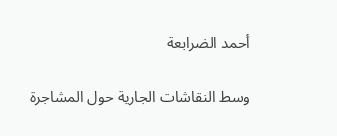أحمد الضرابعة

وسط النقاشات الجارية حول المشاجرة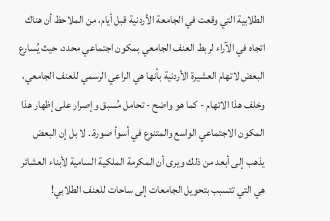الطلابية التي وقعت في الجامعة الأردنية قبل أيام، من الملاحظ أن هناك اتجاه في الآراء لربط العنف الجامعي بمكون اجتماعي محدد، حيث يُسارع البعض لاتهام العشيرة الأردنية بأنها هي الراعي الرسمي للعنف الجامعي، وخلف هذا الاتهام - كما هو واضح - تحامل مُسبق وإصرار على إظهار هذا المكون الاجتماعي الواسع والمتنوع في أسوأ صورة.. لا بل إن البعض يذهب إلى أبعد من ذلك ويرى أن المكرمة الملكية السامية لأبناء العشائر هي التي تتسبب بتحويل الجامعات إلى ساحات للعنف الطلابي!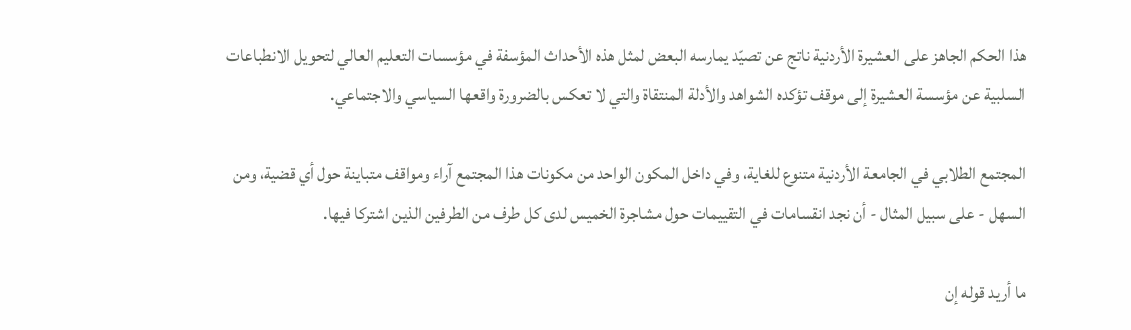هذا الحكم الجاهز على العشيرة الأردنية ناتج عن تصيّد يمارسه البعض لمثل هذه الأحداث المؤسفة في مؤسسات التعليم العالي لتحويل الانطباعات السلبية عن مؤسسة العشيرة إلى موقف تؤكده الشواهد والأدلة المنتقاة والتي لا تعكس بالضرورة واقعها السياسي والاجتماعي.

المجتمع الطلابي في الجامعة الأردنية متنوع للغاية، وفي داخل المكون الواحد من مكونات هذا المجتمع آراء ومواقف متباينة حول أي قضية، ومن السهل - على سبيل المثال - أن نجد انقسامات في التقييمات حول مشاجرة الخميس لدى كل طرف من الطرفين الذين اشتركا فيها.

ما أريد قوله إن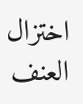اختزال العنف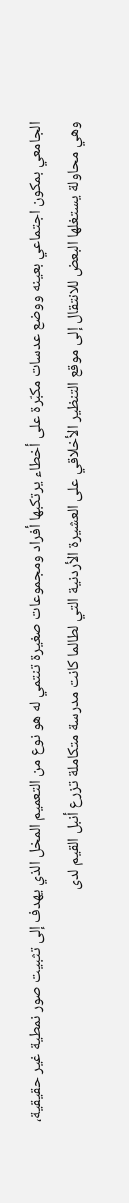الجامعي بمكون اجتماعي بعينه ووضع عدسات مكبّرة على أخطاء يرتكبها أفراد ومجموعات صغيرة تنتمي له هو نوع من التعميم المخل الذي يهدف إلى تثبيت صور نمطية غير حقيقية، وهي محاولة يستغلها البعض للانتقال إلى موقع التنظير الأخلاقي على العشيرة الأردنية التي لطالما كانت مدرسة متكاملة تزرع أنبل القيم لدى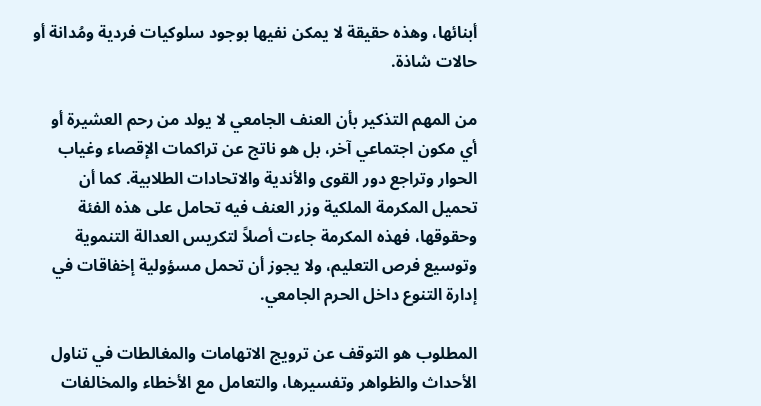أبنائها، وهذه حقيقة لا يمكن نفيها بوجود سلوكيات فردية ومُدانة أو حالات شاذة.

من المهم التذكير بأن العنف الجامعي لا يولد من رحم العشيرة أو أي مكون اجتماعي آخر، بل هو ناتج عن تراكمات الإقصاء وغياب الحوار وتراجع دور القوى والأندية والاتحادات الطلابية. كما أن تحميل المكرمة الملكية وزر العنف فيه تحامل على هذه الفئة وحقوقها، فهذه المكرمة جاءت أصلاً لتكريس العدالة التنموية وتوسيع فرص التعليم، ولا يجوز أن تحمل مسؤولية إخفاقات في إدارة التنوع داخل الحرم الجامعي.

المطلوب هو التوقف عن ترويج الاتهامات والمغالطات في تناول الأحداث والظواهر وتفسيرها، والتعامل مع الأخطاء والمخالفات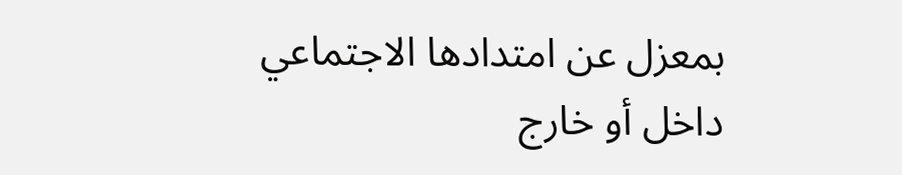بمعزل عن امتدادها الاجتماعي داخل أو خارج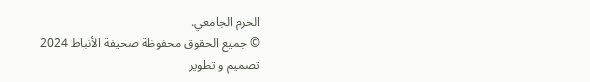الحرم الجامعي.
© جميع الحقوق محفوظة صحيفة الأنباط 2024
تصميم و تطوير